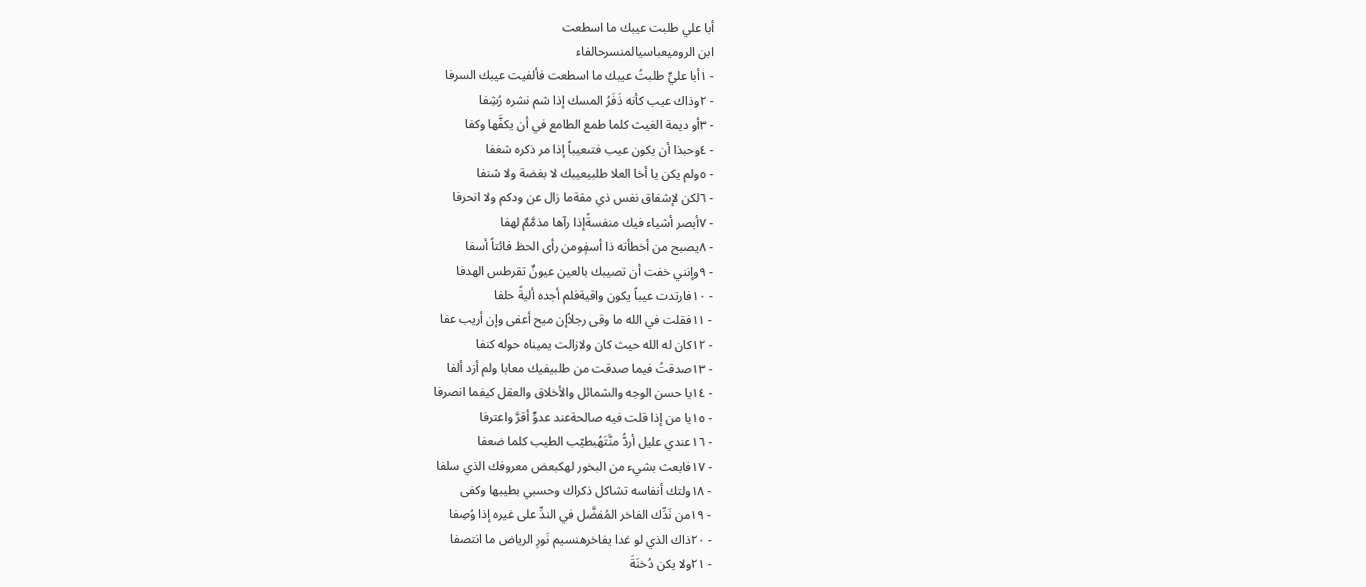أبا علي طلبت عيبك ما اسطعت
ابن الروميعباسيالمنسرحالفاء
- ١أبا عليٍّ طلبتُ عيبك ما اسطعت فألفيت عيبك السرفا
- ٢وذاك عيب كأنه ذَفَرُ المسك إذا شم نشره رُشِفا
- ٣أو ديمة الغيث كلما طمع الطامع في أن يكفَّها وكفا
- ٤وحبذا أن يكون عيب فتىعيباً إذا مر ذكره شغفا
- ٥ولم يكن يا أخا العلا طلبيعيبك لا بغضة ولا شنفا
- ٦لكن لإشفاق نفس ذي مقةما زال عن ودكم ولا انحرفا
- ٧أبصر أشياء فيك منفسةًإذا رآها مذمَّمٌ لهفا
- ٨يصبح من أخطأته ذا أسفٍومن رأى الحظ فائتاً أسفا
- ٩وإنني خفت أن تصيبك بالعين عيونٌ تقرطس الهدفا
- ١٠فارتدت عيباً يكون واقيةفلم أجده أليةً حلفا
- ١١فقلت في الله ما وقى رجلاًإن ميح أعفى وإن أريب عفا
- ١٢كان له الله حيث كان ولازالت يميناه حوله كنفا
- ١٣صدقتُ فيما صدقت من طلبيفيك معابا ولم أزد ألفا
- ١٤يا حسن الوجه والشمائل والأخلاق والعقل كيفما انصرفا
- ١٥يا من إذا قلت فيه صالحةعند عدوٍّ أقرَّ واعترفا
- ١٦عندي عليل أردُّ منَّتَهُبطيّب الطيب كلما ضعفا
- ١٧فابعث بشيء من البخور لهكبعض معروفك الذي سلفا
- ١٨ولتك أنفاسه تشاكل ذكراك وحسبي بطيبها وكفى
- ١٩من نَدِّك الفاخر المُفضَّل في الندِّ على غيره إذا وُصِفا
- ٢٠ذاك الذي لو غدا يفاخرهنسيم نَورِ الرياض ما انتصفا
- ٢١ولا يكن دُخنَةَ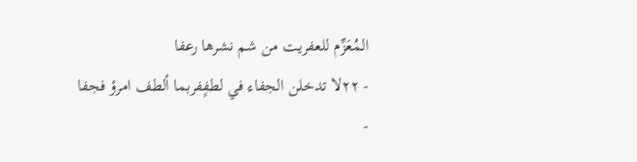المُعَزِّم للعفريت من شم نشرها رعفا
- ٢٢لا تدخلن الجفاء في لطفٍفربما ألطف امرؤ فجفا
-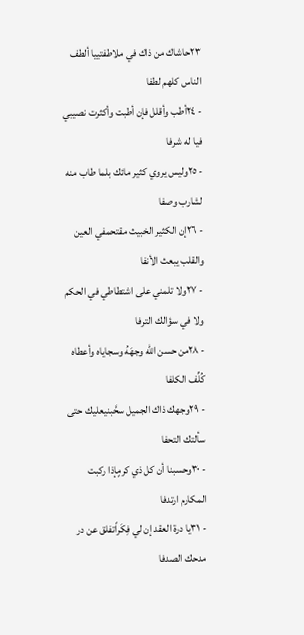٢٣حاشاك من ذاك في ملاطفتييا ألطف الناس كلهم لطفا
- ٢٤أطب وأقلل فإن أطبت وأكثرت نصيبي فيا له شرفا
- ٢٥وليس يروي كثير مائك بلما طاب منه لشارب وصفا
- ٢٦إن الكثير الخبيث مقتحمفي العين والقلب يبعث الأنفا
- ٢٧ولا تلمني على اشتطاطي في الحكم ولا في سؤالك الترفا
- ٢٨من حسن الله وجهَهُ وسجاياه وأعطاه كُلِّف الكلفا
- ٢٩وجهك ذاك الجميل سحَّبنيعليك حتى سألتك التحفا
- ٣٠وحسبنا أن كل ذي كرمٍإذا ركبت المكارم ارتدفا
- ٣١يا درة العقد إن لي فِكَراًتفلق عن در مدحك الصدفا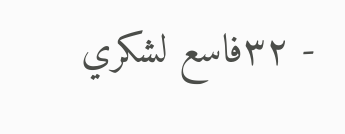- ٣٢فاسع لشكري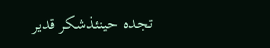تجده حينئذشكر قدير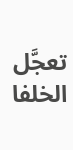تعجَّل الخلفا